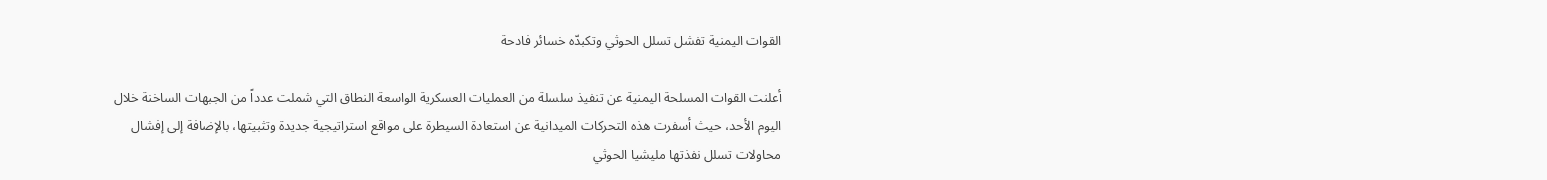القوات اليمنية تفشل تسلل الحوثي وتكبدّه خسائر فادحة

أعلنت القوات المسلحة اليمنية عن تنفيذ سلسلة من العمليات العسكرية الواسعة النطاق التي شملت عدداً من الجبهات الساخنة خلال اليوم الأحد، حيث أسفرت هذه التحركات الميدانية عن استعادة السيطرة على مواقع استراتيجية جديدة وتثبيتها، بالإضافة إلى إفشال محاولات تسلل نفذتها مليشيا الحوثي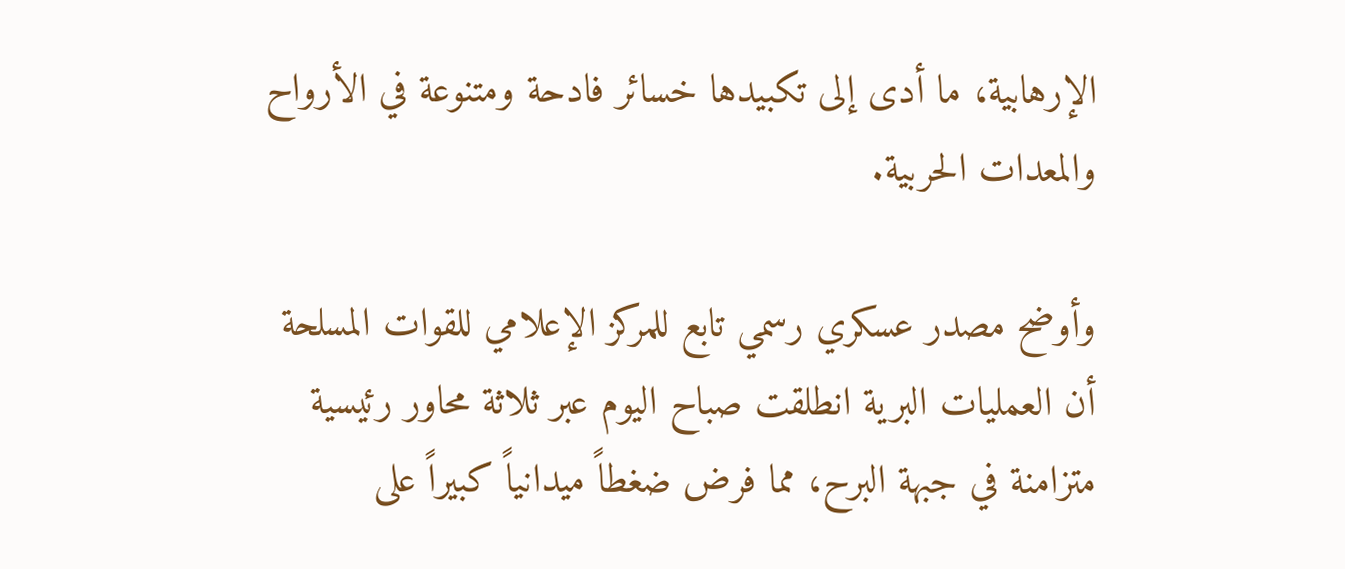الإرهابية، ما أدى إلى تكبيدها خسائر فادحة ومتنوعة في الأرواح والمعدات الحربية.

وأوضح مصدر عسكري رسمي تابع للمركز الإعلامي للقوات المسلحة أن العمليات البرية انطلقت صباح اليوم عبر ثلاثة محاور رئيسية متزامنة في جبهة البرح، مما فرض ضغطاً ميدانياً كبيراً على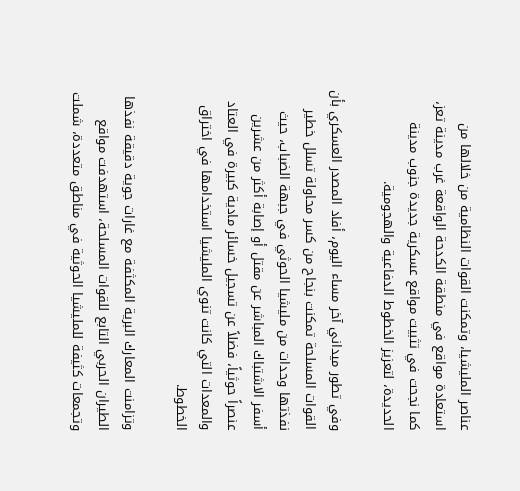عناصر المليشيا، وتمكنت القوات النظامية من خلالها من استعادة مواقع في منطقة الكدحة الواقعة غرب مدينة تعز، كما نجحت في تثبيت مواقع عسكرية جديدة جنوب مدينة الحديدة، لتعزيز الخطوط الدفاعية والهجومية.

وفي تطور ميداني آخر مساء اليوم، أفاد المصدر العسكري بأن القوات المسلحة تمكنت بنجاح من كسر محاولة تسلل خطير نفذتها وحدات من مليشيا الحوثي في جبهة الضباب، حيث أسفر الاشتباك المباشر عن مقتل أو إصابة أكثر من عشرين عنصراً حوثياً، فضلاً عن تسجيل خسائر مادية كبيرة في العتاد والمعدات التي كانت تنوي المليشيا استخدامها في اختراق الخطوط.

وتزامنت المعارك البرية المكثفة مع غارات جوية دقيقة نفذها الطيران الحربي التابع للقوات المسلحة، استهدفت مواقع وتجمعات كثيفة للمليشيا الحوثية في مناطق متعددة، شملت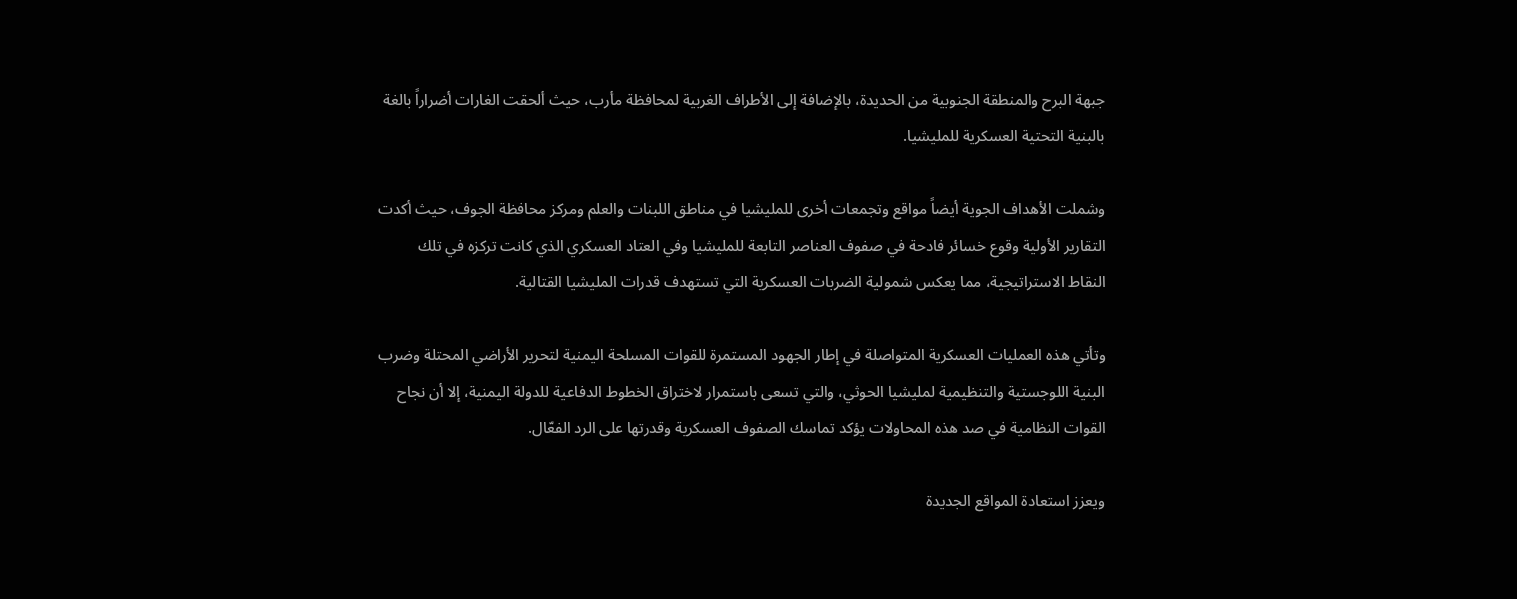جبهة البرح والمنطقة الجنوبية من الحديدة، بالإضافة إلى الأطراف الغربية لمحافظة مأرب، حيث ألحقت الغارات أضراراً بالغة بالبنية التحتية العسكرية للمليشيا.

وشملت الأهداف الجوية أيضاً مواقع وتجمعات أخرى للمليشيا في مناطق اللبنات والعلم ومركز محافظة الجوف، حيث أكدت التقارير الأولية وقوع خسائر فادحة في صفوف العناصر التابعة للمليشيا وفي العتاد العسكري الذي كانت تركزه في تلك النقاط الاستراتيجية، مما يعكس شمولية الضربات العسكرية التي تستهدف قدرات المليشيا القتالية.

وتأتي هذه العمليات العسكرية المتواصلة في إطار الجهود المستمرة للقوات المسلحة اليمنية لتحرير الأراضي المحتلة وضرب البنية اللوجستية والتنظيمية لمليشيا الحوثي، والتي تسعى باستمرار لاختراق الخطوط الدفاعية للدولة اليمنية، إلا أن نجاح القوات النظامية في صد هذه المحاولات يؤكد تماسك الصفوف العسكرية وقدرتها على الرد الفعّال.

ويعزز استعادة المواقع الجديدة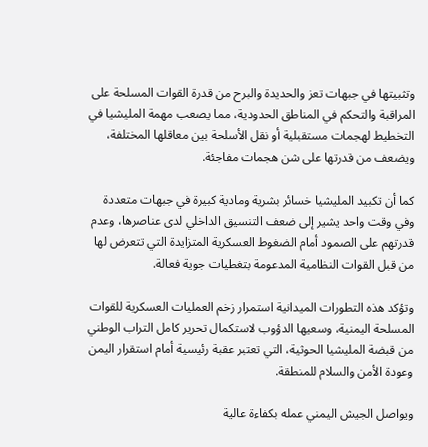وتثبيتها في جبهات تعز والحديدة والبرح من قدرة القوات المسلحة على المراقبة والتحكم في المناطق الحدودية، مما يصعب مهمة المليشيا في التخطيط لهجمات مستقبلية أو نقل الأسلحة بين معاقلها المختلفة، ويضعف من قدرتها على شن هجمات مفاجئة.

كما أن تكبيد المليشيا خسائر بشرية ومادية كبيرة في جبهات متعددة وفي وقت واحد يشير إلى ضعف التنسيق الداخلي لدى عناصرها، وعدم قدرتهم على الصمود أمام الضغوط العسكرية المتزايدة التي تتعرض لها من قبل القوات النظامية المدعومة بتغطيات جوية فعالة.

وتؤكد هذه التطورات الميدانية استمرار زخم العمليات العسكرية للقوات المسلحة اليمنية، وسعيها الدؤوب لاستكمال تحرير كامل التراب الوطني من قبضة المليشيا الحوثية، التي تعتبر عقبة رئيسية أمام استقرار اليمن وعودة الأمن والسلام للمنطقة.

ويواصل الجيش اليمني عمله بكفاءة عالية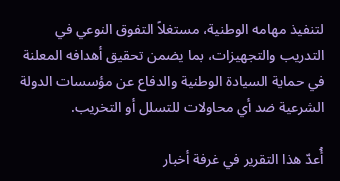لتنفيذ مهامه الوطنية، مستغلاً التفوق النوعي في التدريب والتجهيزات، بما يضمن تحقيق أهدافه المعلنة في حماية السيادة الوطنية والدفاع عن مؤسسات الدولة الشرعية ضد أي محاولات للتسلل أو التخريب.

أُعدّ هذا التقرير في غرفة أخبار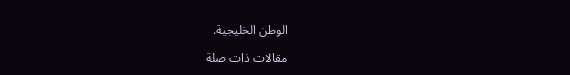الوطن الخليجية.

مقالات ذات صلة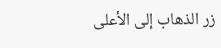زر الذهاب إلى الأعلى